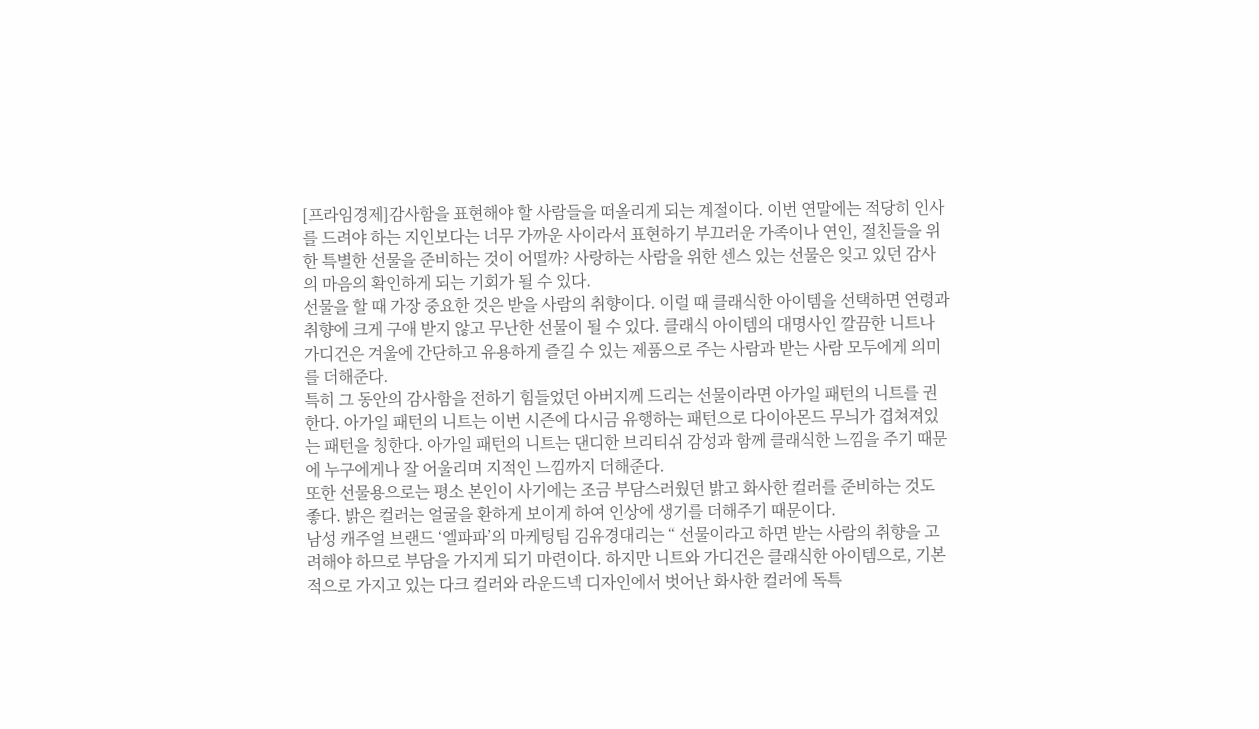[프라임경제]감사함을 표현해야 할 사람들을 떠올리게 되는 계절이다. 이번 연말에는 적당히 인사를 드려야 하는 지인보다는 너무 가까운 사이라서 표현하기 부끄러운 가족이나 연인, 절친들을 위한 특별한 선물을 준비하는 것이 어떨까? 사랑하는 사람을 위한 센스 있는 선물은 잊고 있던 감사의 마음의 확인하게 되는 기회가 될 수 있다.
선물을 할 때 가장 중요한 것은 받을 사람의 취향이다. 이럴 때 클래식한 아이템을 선택하면 연령과 취향에 크게 구애 받지 않고 무난한 선물이 될 수 있다. 클래식 아이템의 대명사인 깔끔한 니트나 가디건은 겨울에 간단하고 유용하게 즐길 수 있는 제품으로 주는 사람과 받는 사람 모두에게 의미를 더해준다.
특히 그 동안의 감사함을 전하기 힘들었던 아버지께 드리는 선물이라면 아가일 패턴의 니트를 권한다. 아가일 패턴의 니트는 이번 시즌에 다시금 유행하는 패턴으로 다이아몬드 무늬가 겹쳐져있는 패턴을 칭한다. 아가일 패턴의 니트는 댄디한 브리티쉬 감성과 함께 클래식한 느낌을 주기 때문에 누구에게나 잘 어울리며 지적인 느낌까지 더해준다.
또한 선물용으로는 평소 본인이 사기에는 조금 부담스러웠던 밝고 화사한 컬러를 준비하는 것도 좋다. 밝은 컬러는 얼굴을 환하게 보이게 하여 인상에 생기를 더해주기 때문이다.
남성 캐주얼 브랜드 ‘엘파파’의 마케팅팀 김유경대리는 “ 선물이라고 하면 받는 사람의 취향을 고려해야 하므로 부담을 가지게 되기 마련이다. 하지만 니트와 가디건은 클래식한 아이템으로, 기본적으로 가지고 있는 다크 컬러와 라운드넥 디자인에서 벗어난 화사한 컬러에 독특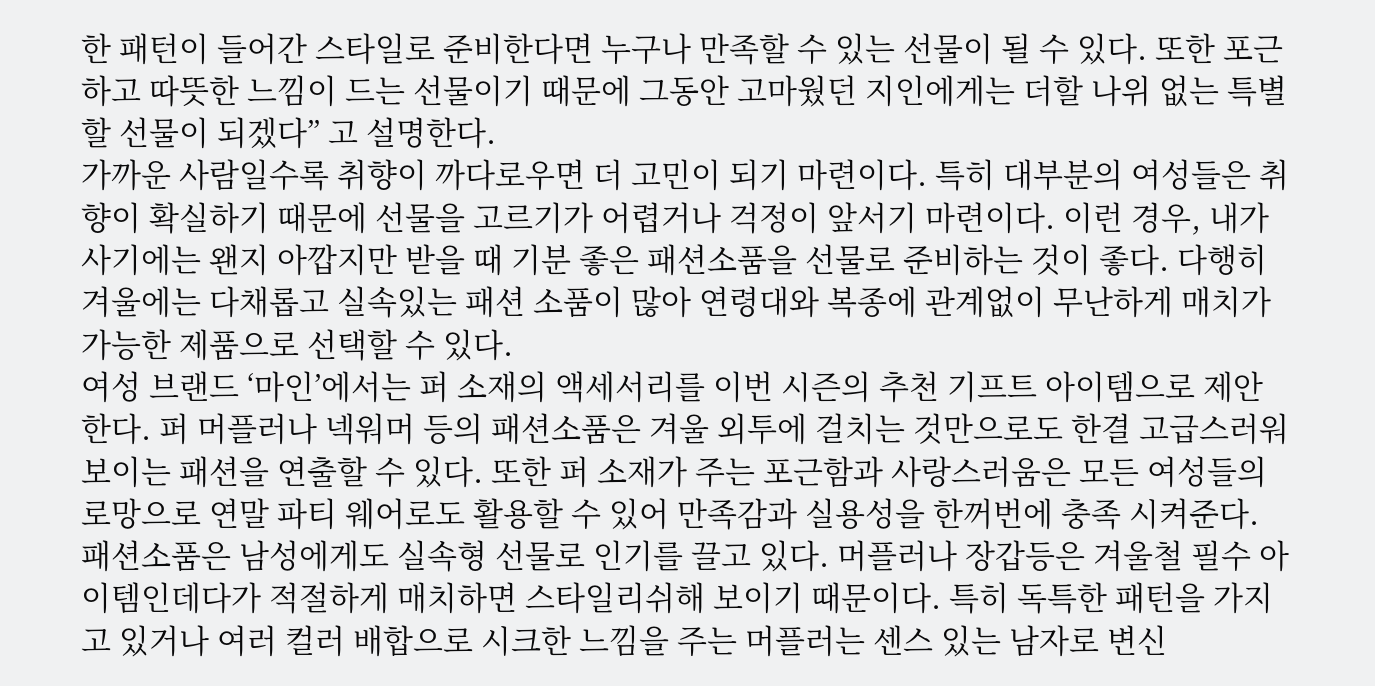한 패턴이 들어간 스타일로 준비한다면 누구나 만족할 수 있는 선물이 될 수 있다. 또한 포근하고 따뜻한 느낌이 드는 선물이기 때문에 그동안 고마웠던 지인에게는 더할 나위 없는 특별할 선물이 되겠다” 고 설명한다.
가까운 사람일수록 취향이 까다로우면 더 고민이 되기 마련이다. 특히 대부분의 여성들은 취향이 확실하기 때문에 선물을 고르기가 어렵거나 걱정이 앞서기 마련이다. 이런 경우, 내가 사기에는 왠지 아깝지만 받을 때 기분 좋은 패션소품을 선물로 준비하는 것이 좋다. 다행히 겨울에는 다채롭고 실속있는 패션 소품이 많아 연령대와 복종에 관계없이 무난하게 매치가 가능한 제품으로 선택할 수 있다.
여성 브랜드 ‘마인’에서는 퍼 소재의 액세서리를 이번 시즌의 추천 기프트 아이템으로 제안한다. 퍼 머플러나 넥워머 등의 패션소품은 겨울 외투에 걸치는 것만으로도 한결 고급스러워 보이는 패션을 연출할 수 있다. 또한 퍼 소재가 주는 포근함과 사랑스러움은 모든 여성들의 로망으로 연말 파티 웨어로도 활용할 수 있어 만족감과 실용성을 한꺼번에 충족 시켜준다.
패션소품은 남성에게도 실속형 선물로 인기를 끌고 있다. 머플러나 장갑등은 겨울철 필수 아이템인데다가 적절하게 매치하면 스타일리쉬해 보이기 때문이다. 특히 독특한 패턴을 가지고 있거나 여러 컬러 배합으로 시크한 느낌을 주는 머플러는 센스 있는 남자로 변신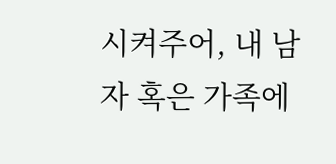시켜주어, 내 남자 혹은 가족에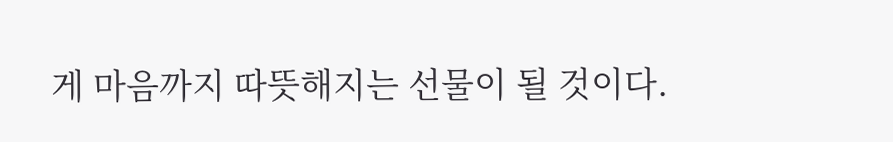게 마음까지 따뜻해지는 선물이 될 것이다.